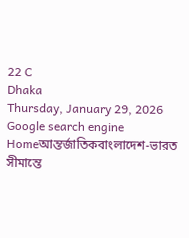22 C
Dhaka
Thursday, January 29, 2026
Google search engine
Homeআন্তর্জাতিকবাংলাদেশ‑ভারত সীমান্তে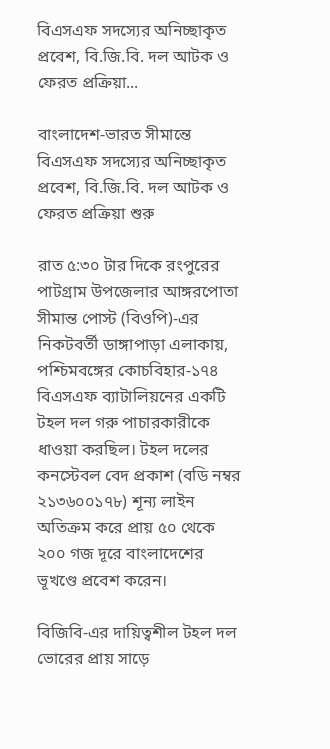বিএসএফ সদস্যের অনিচ্ছাকৃত প্রবেশ, বি.জি.বি. দল আটক ও ফেরত প্রক্রিয়া...

বাংলাদেশ‑ভারত সীমান্তে বিএসএফ সদস্যের অনিচ্ছাকৃত প্রবেশ, বি.জি.বি. দল আটক ও ফেরত প্রক্রিয়া শুরু

রাত ৫:৩০ টার দিকে রংপুরের পাটগ্রাম উপজেলার আঙ্গরপোতা সীমান্ত পোস্ট (বিওপি)‑এর নিকটবর্তী ডাঙ্গাপাড়া এলাকায়, পশ্চিমবঙ্গের কোচবিহার‑১৭৪ বিএসএফ ব্যাটালিয়নের একটি টহল দল গরু পাচারকারীকে ধাওয়া করছিল। টহল দলের কনস্টেবল বেদ প্রকাশ (বডি নম্বর ২১৩৬০০১৭৮) শূন্য লাইন অতিক্রম করে প্রায় ৫০ থেকে ২০০ গজ দূরে বাংলাদেশের ভূখণ্ডে প্রবেশ করেন।

বিজিবি‑এর দায়িত্বশীল টহল দল ভোরের প্রায় সাড়ে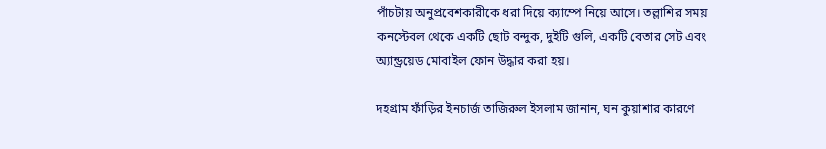পাঁচটায় অনুপ্রবেশকারীকে ধরা দিয়ে ক্যাম্পে নিয়ে আসে। তল্লাশির সময় কনস্টেবল থেকে একটি ছোট বন্দুক, দুইটি গুলি, একটি বেতার সেট এবং অ্যান্ড্রয়েড মোবাইল ফোন উদ্ধার করা হয়।

দহগ্রাম ফাঁড়ির ইনচার্জ তাজিরুল ইসলাম জানান, ঘন কুয়াশার কারণে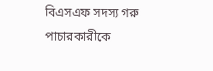বিএসএফ সদস্য গরু পাচারকারীকে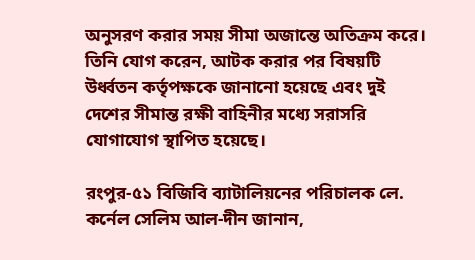অনুসরণ করার সময় সীমা অজান্তে অতিক্রম করে। তিনি যোগ করেন, আটক করার পর বিষয়টি উর্ধ্বতন কর্তৃপক্ষকে জানানো হয়েছে এবং দুই দেশের সীমান্ত রক্ষী বাহিনীর মধ্যে সরাসরি যোগাযোগ স্থাপিত হয়েছে।

রংপুর‑৫১ বিজিবি ব্যাটালিয়নের পরিচালক লে. কর্নেল সেলিম আল‑দীন জানান,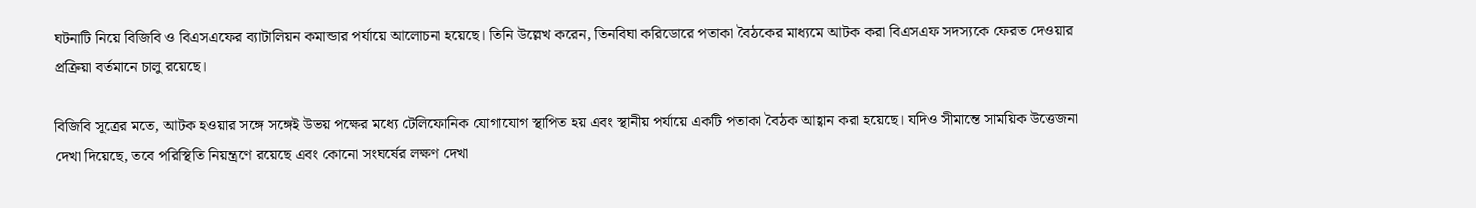ঘটনাটি নিয়ে বিজিবি ও বিএসএফের ব্যাটালিয়ন কমান্ডার পর্যায়ে আলোচনা হয়েছে। তিনি উল্লেখ করেন, তিনবিঘা করিডোরে পতাকা বৈঠকের মাধ্যমে আটক করা বিএসএফ সদস্যকে ফেরত দেওয়ার প্রক্রিয়া বর্তমানে চালু রয়েছে।

বিজিবি সূত্রের মতে, আটক হওয়ার সঙ্গে সঙ্গেই উভয় পক্ষের মধ্যে টেলিফোনিক যোগাযোগ স্থাপিত হয় এবং স্থানীয় পর্যায়ে একটি পতাকা বৈঠক আহ্বান করা হয়েছে। যদিও সীমান্তে সাময়িক উত্তেজনা দেখা দিয়েছে, তবে পরিস্থিতি নিয়ন্ত্রণে রয়েছে এবং কোনো সংঘর্ষের লক্ষণ দেখা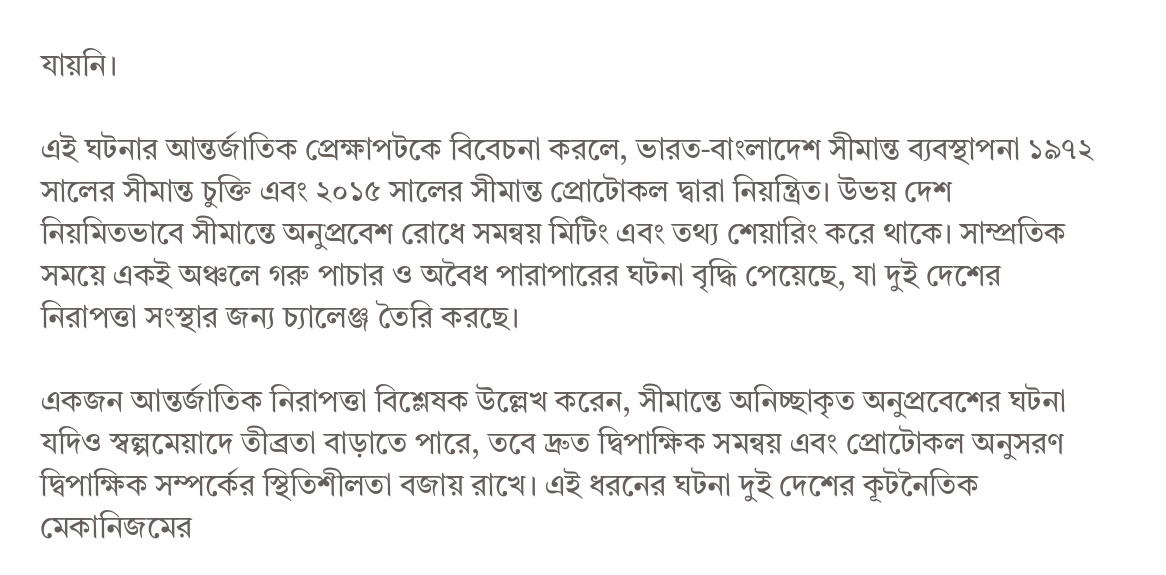যায়নি।

এই ঘটনার আন্তর্জাতিক প্রেক্ষাপটকে বিবেচনা করলে, ভারত‑বাংলাদেশ সীমান্ত ব্যবস্থাপনা ১৯৭২ সালের সীমান্ত চুক্তি এবং ২০১৫ সালের সীমান্ত প্রোটোকল দ্বারা নিয়ন্ত্রিত। উভয় দেশ নিয়মিতভাবে সীমান্তে অনুপ্রবেশ রোধে সমন্বয় মিটিং এবং তথ্য শেয়ারিং করে থাকে। সাম্প্রতিক সময়ে একই অঞ্চলে গরু পাচার ও অবৈধ পারাপারের ঘটনা বৃদ্ধি পেয়েছে, যা দুই দেশের নিরাপত্তা সংস্থার জন্য চ্যালেঞ্জ তৈরি করছে।

একজন আন্তর্জাতিক নিরাপত্তা বিশ্লেষক উল্লেখ করেন, সীমান্তে অনিচ্ছাকৃত অনুপ্রবেশের ঘটনা যদিও স্বল্পমেয়াদে তীব্রতা বাড়াতে পারে, তবে দ্রুত দ্বিপাক্ষিক সমন্বয় এবং প্রোটোকল অনুসরণ দ্বিপাক্ষিক সম্পর্কের স্থিতিশীলতা বজায় রাখে। এই ধরনের ঘটনা দুই দেশের কূটনৈতিক মেকানিজমের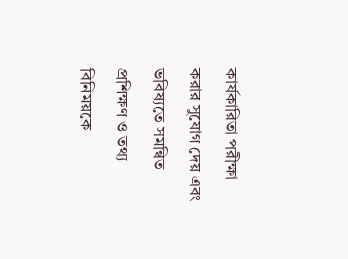কার্যকারিতা পরীক্ষা করার সুযোগ দেয় এবং ভবিষ্যতে সমন্বিত প্রশিক্ষণ ও তথ্য বিনিময়কে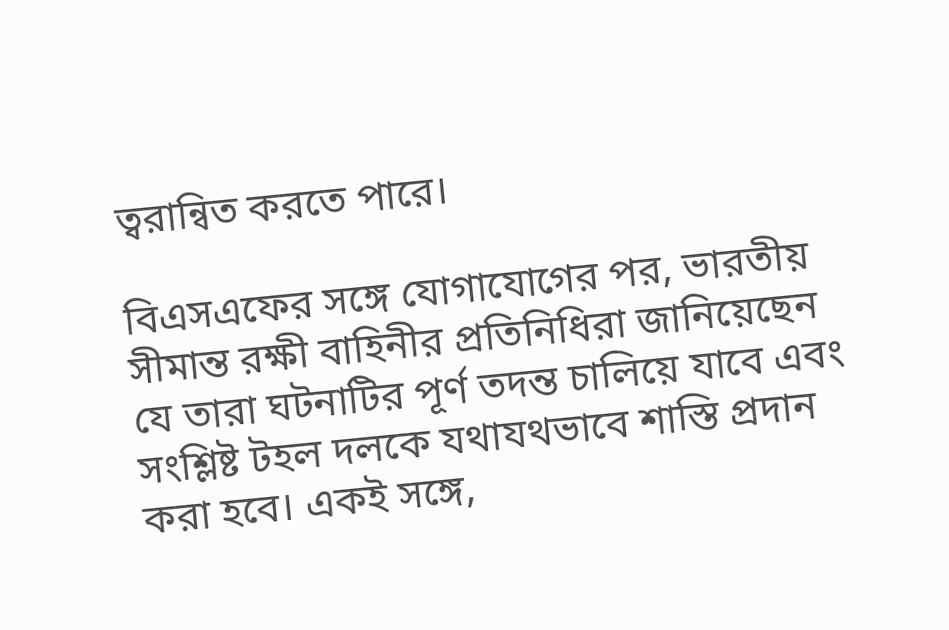ত্বরান্বিত করতে পারে।

বিএসএফের সঙ্গে যোগাযোগের পর, ভারতীয় সীমান্ত রক্ষী বাহিনীর প্রতিনিধিরা জানিয়েছেন যে তারা ঘটনাটির পূর্ণ তদন্ত চালিয়ে যাবে এবং সংশ্লিষ্ট টহল দলকে যথাযথভাবে শাস্তি প্রদান করা হবে। একই সঙ্গে,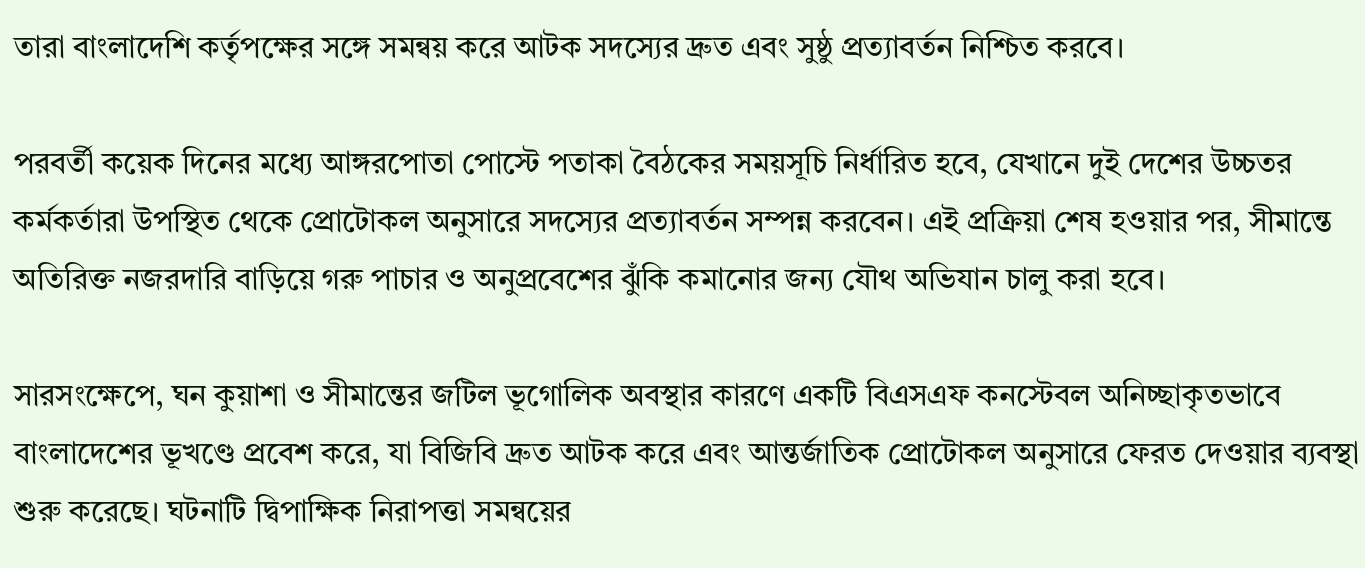তারা বাংলাদেশি কর্তৃপক্ষের সঙ্গে সমন্বয় করে আটক সদস্যের দ্রুত এবং সুষ্ঠু প্রত্যাবর্তন নিশ্চিত করবে।

পরবর্তী কয়েক দিনের মধ্যে আঙ্গরপোতা পোস্টে পতাকা বৈঠকের সময়সূচি নির্ধারিত হবে, যেখানে দুই দেশের উচ্চতর কর্মকর্তারা উপস্থিত থেকে প্রোটোকল অনুসারে সদস্যের প্রত্যাবর্তন সম্পন্ন করবেন। এই প্রক্রিয়া শেষ হওয়ার পর, সীমান্তে অতিরিক্ত নজরদারি বাড়িয়ে গরু পাচার ও অনুপ্রবেশের ঝুঁকি কমানোর জন্য যৌথ অভিযান চালু করা হবে।

সারসংক্ষেপে, ঘন কুয়াশা ও সীমান্তের জটিল ভূগোলিক অবস্থার কারণে একটি বিএসএফ কনস্টেবল অনিচ্ছাকৃতভাবে বাংলাদেশের ভূখণ্ডে প্রবেশ করে, যা বিজিবি দ্রুত আটক করে এবং আন্তর্জাতিক প্রোটোকল অনুসারে ফেরত দেওয়ার ব্যবস্থা শুরু করেছে। ঘটনাটি দ্বিপাক্ষিক নিরাপত্তা সমন্বয়ের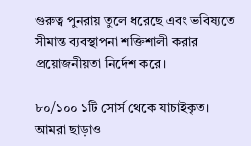গুরুত্ব পুনরায় তুলে ধরেছে এবং ভবিষ্যতে সীমান্ত ব্যবস্থাপনা শক্তিশালী করার প্রয়োজনীয়তা নির্দেশ করে।

৮০/১০০ ১টি সোর্স থেকে যাচাইকৃত।
আমরা ছাড়াও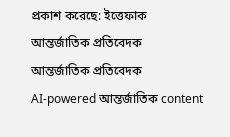প্রকাশ করেছে: ইত্তেফাক
আন্তর্জাতিক প্রতিবেদক
আন্তর্জাতিক প্রতিবেদক
AI-powered আন্তর্জাতিক content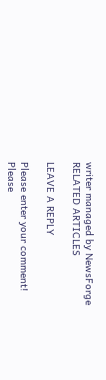writer managed by NewsForge
RELATED ARTICLES

LEAVE A REPLY

Please enter your comment!
Please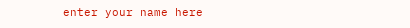enter your name here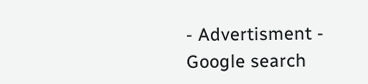- Advertisment -
Google search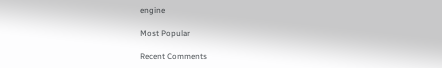engine

Most Popular

Recent Comments